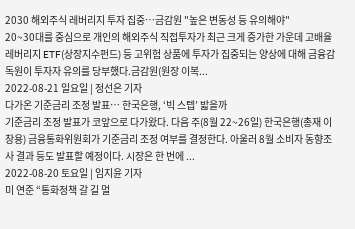2030 해외주식 레버리지 투자 집중…금감원 "높은 변동성 등 유의해야"
20~30대를 중심으로 개인의 해외주식 직접투자가 최근 크게 증가한 가운데 고배율 레버리지 ETF(상장지수펀드) 등 고위험 상품에 투자가 집중되는 양상에 대해 금융감독원이 투자자 유의를 당부했다.금감원(원장 이복...
2022-08-21 일요일 | 정선은 기자
다가온 기준금리 조정 발표… 한국은행, ‘빅 스텝’ 밟을까
기준금리 조정 발표가 코앞으로 다가왔다. 다음 주(8월 22~26일) 한국은행(총재 이창용) 금융통화위원회가 기준금리 조정 여부를 결정한다. 아울러 8월 소비자 동향조사 결과 등도 발표할 예정이다. 시장은 한 번에 ...
2022-08-20 토요일 | 임지윤 기자
미 연준 “통화정책 갈 길 멀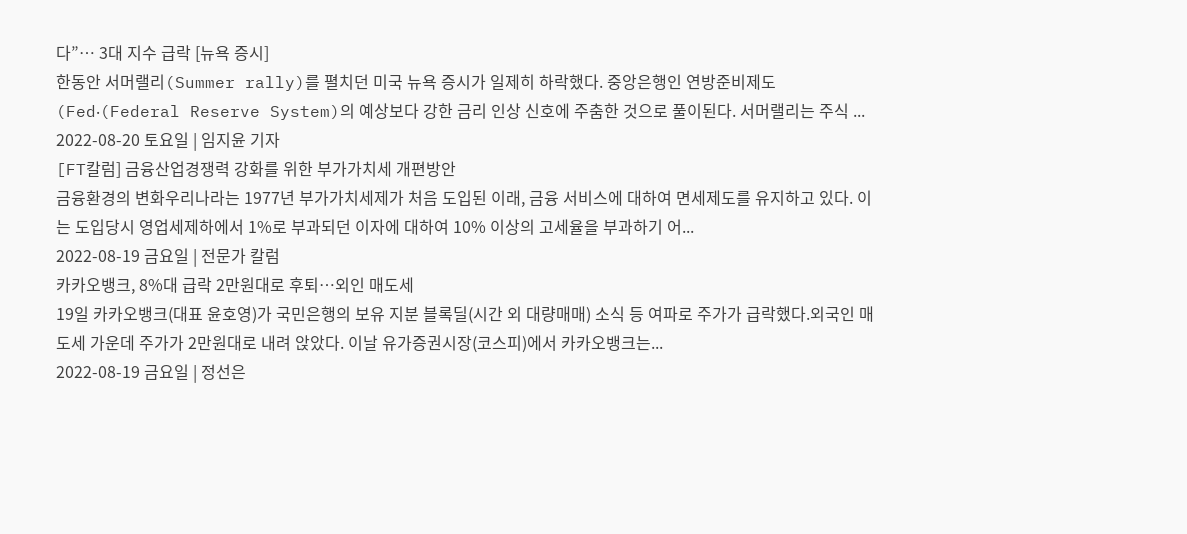다”… 3대 지수 급락 [뉴욕 증시]
한동안 서머랠리(Summer rally)를 펼치던 미국 뉴욕 증시가 일제히 하락했다. 중앙은행인 연방준비제도(Fed‧(Federal Reserve System)의 예상보다 강한 금리 인상 신호에 주춤한 것으로 풀이된다. 서머랠리는 주식 ...
2022-08-20 토요일 | 임지윤 기자
[FT칼럼] 금융산업경쟁력 강화를 위한 부가가치세 개편방안
금융환경의 변화우리나라는 1977년 부가가치세제가 처음 도입된 이래, 금융 서비스에 대하여 면세제도를 유지하고 있다. 이는 도입당시 영업세제하에서 1%로 부과되던 이자에 대하여 10% 이상의 고세율을 부과하기 어...
2022-08-19 금요일 | 전문가 칼럼
카카오뱅크, 8%대 급락 2만원대로 후퇴…외인 매도세
19일 카카오뱅크(대표 윤호영)가 국민은행의 보유 지분 블록딜(시간 외 대량매매) 소식 등 여파로 주가가 급락했다.외국인 매도세 가운데 주가가 2만원대로 내려 앉았다. 이날 유가증권시장(코스피)에서 카카오뱅크는...
2022-08-19 금요일 | 정선은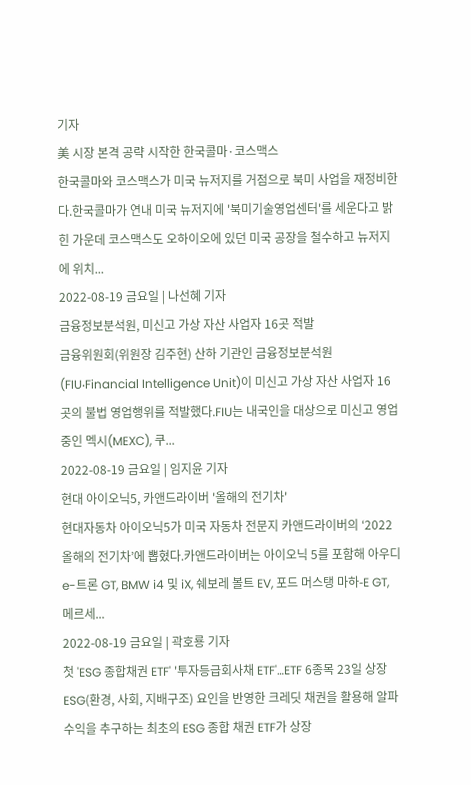기자
美 시장 본격 공략 시작한 한국콜마·코스맥스
한국콜마와 코스맥스가 미국 뉴저지를 거점으로 북미 사업을 재정비한다.한국콜마가 연내 미국 뉴저지에 '북미기술영업센터'를 세운다고 밝힌 가운데 코스맥스도 오하이오에 있던 미국 공장을 철수하고 뉴저지에 위치...
2022-08-19 금요일 | 나선혜 기자
금융정보분석원, 미신고 가상 자산 사업자 16곳 적발
금융위원회(위원장 김주현) 산하 기관인 금융정보분석원(FIU‧Financial Intelligence Unit)이 미신고 가상 자산 사업자 16곳의 불법 영업행위를 적발했다.FIU는 내국인을 대상으로 미신고 영업 중인 멕시(MEXC), 쿠...
2022-08-19 금요일 | 임지윤 기자
현대 아이오닉5, 카앤드라이버 '올해의 전기차'
현대자동차 아이오닉5가 미국 자동차 전문지 카앤드라이버의 ‘2022 올해의 전기차’에 뽑혔다.카앤드라이버는 아이오닉 5를 포함해 아우디 e-트론 GT, BMW i4 및 iX, 쉐보레 볼트 EV, 포드 머스탱 마하-E GT, 메르세...
2022-08-19 금요일 | 곽호룡 기자
첫 'ESG 종합채권 ETF' '투자등급회사채 ETF'…ETF 6종목 23일 상장
ESG(환경, 사회, 지배구조) 요인을 반영한 크레딧 채권을 활용해 알파수익을 추구하는 최초의 ESG 종합 채권 ETF가 상장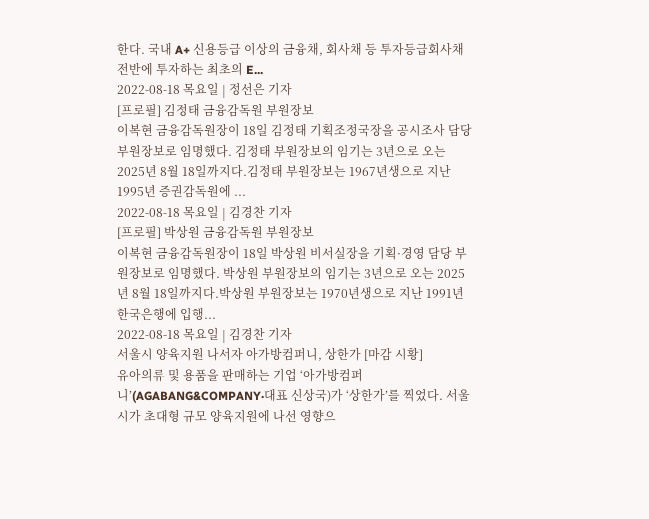한다. 국내 A+ 신용등급 이상의 금융채, 회사채 등 투자등급회사채 전반에 투자하는 최초의 E...
2022-08-18 목요일 | 정선은 기자
[프로필] 김정태 금융감독원 부원장보
이복현 금융감독원장이 18일 김정태 기획조정국장을 공시조사 담당 부원장보로 임명했다. 김정태 부원장보의 임기는 3년으로 오는 2025년 8월 18일까지다.김정태 부원장보는 1967년생으로 지난 1995년 증권감독원에 ...
2022-08-18 목요일 | 김경찬 기자
[프로필] 박상원 금융감독원 부원장보
이복현 금융감독원장이 18일 박상원 비서실장을 기획·경영 담당 부원장보로 임명했다. 박상원 부원장보의 임기는 3년으로 오는 2025년 8월 18일까지다.박상원 부원장보는 1970년생으로 지난 1991년 한국은행에 입행...
2022-08-18 목요일 | 김경찬 기자
서울시 양육지원 나서자 아가방컴퍼니, 상한가 [마감 시황]
유아의류 및 용품을 판매하는 기업 ‘아가방컴퍼니’(AGABANG&COMPANY·대표 신상국)가 ‘상한가’를 찍었다. 서울시가 초대형 규모 양육지원에 나선 영향으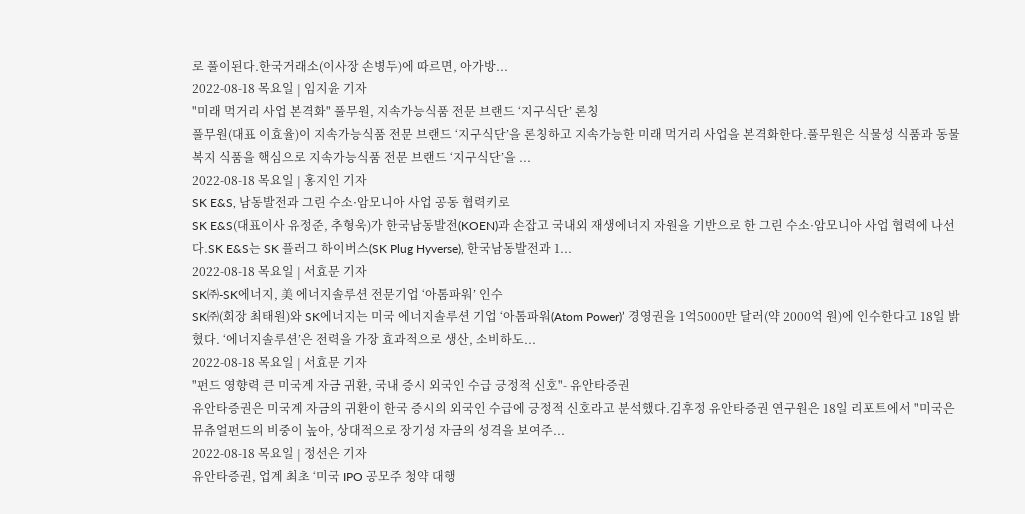로 풀이된다.한국거래소(이사장 손병두)에 따르면, 아가방...
2022-08-18 목요일 | 임지윤 기자
"미래 먹거리 사업 본격화" 풀무원, 지속가능식품 전문 브랜드 ‘지구식단’ 론칭
풀무원(대표 이효율)이 지속가능식품 전문 브랜드 ‘지구식단’을 론칭하고 지속가능한 미래 먹거리 사업을 본격화한다.풀무원은 식물성 식품과 동물복지 식품을 핵심으로 지속가능식품 전문 브랜드 ‘지구식단’을 ...
2022-08-18 목요일 | 홍지인 기자
SK E&S, 남동발전과 그린 수소·암모니아 사업 공동 협력키로
SK E&S(대표이사 유정준, 추형욱)가 한국남동발전(KOEN)과 손잡고 국내외 재생에너지 자원을 기반으로 한 그린 수소·암모니아 사업 협력에 나선다.SK E&S는 SK 플러그 하이버스(SK Plug Hyverse), 한국남동발전과 1...
2022-08-18 목요일 | 서효문 기자
SK㈜-SK에너지, 美 에너지솔루션 전문기업 ‘아톰파워’ 인수
SK㈜(회장 최태원)와 SK에너지는 미국 에너지솔루션 기업 ‘아톰파워(Atom Power)’ 경영권을 1억5000만 달러(약 2000억 원)에 인수한다고 18일 밝혔다. ‘에너지솔루션’은 전력을 가장 효과적으로 생산, 소비하도...
2022-08-18 목요일 | 서효문 기자
"펀드 영향력 큰 미국계 자금 귀환, 국내 증시 외국인 수급 긍정적 신호"- 유안타증권
유안타증권은 미국계 자금의 귀환이 한국 증시의 외국인 수급에 긍정적 신호라고 분석했다.김후정 유안타증권 연구원은 18일 리포트에서 "미국은 뮤츄얼펀드의 비중이 높아, 상대적으로 장기성 자금의 성격을 보여주...
2022-08-18 목요일 | 정선은 기자
유안타증권, 업계 최초 ‘미국 IPO 공모주 청약 대행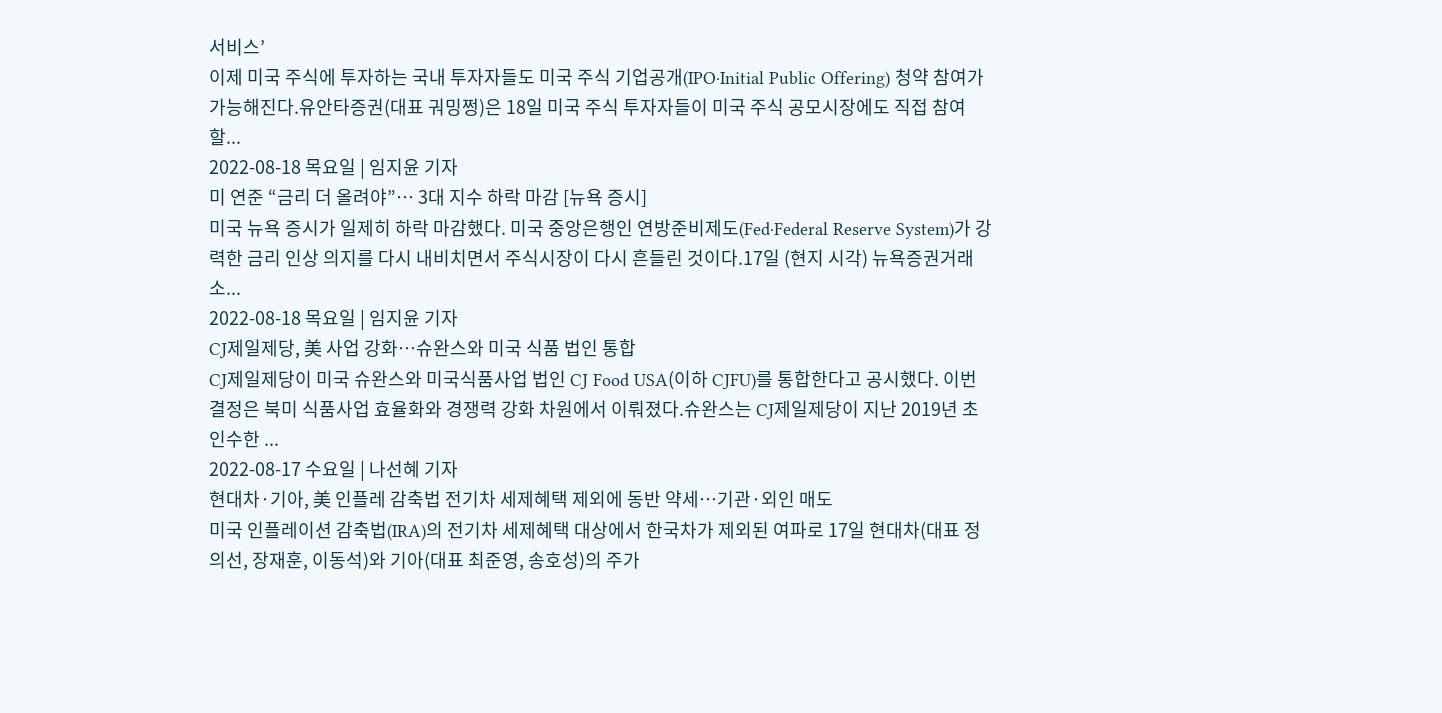서비스’
이제 미국 주식에 투자하는 국내 투자자들도 미국 주식 기업공개(IPO‧Initial Public Offering) 청약 참여가 가능해진다.유안타증권(대표 궈밍쩡)은 18일 미국 주식 투자자들이 미국 주식 공모시장에도 직접 참여할...
2022-08-18 목요일 | 임지윤 기자
미 연준 “금리 더 올려야”… 3대 지수 하락 마감 [뉴욕 증시]
미국 뉴욕 증시가 일제히 하락 마감했다. 미국 중앙은행인 연방준비제도(Fed‧Federal Reserve System)가 강력한 금리 인상 의지를 다시 내비치면서 주식시장이 다시 흔들린 것이다.17일 (현지 시각) 뉴욕증권거래소...
2022-08-18 목요일 | 임지윤 기자
CJ제일제당, 美 사업 강화…슈완스와 미국 식품 법인 통합
CJ제일제당이 미국 슈완스와 미국식품사업 법인 CJ Food USA(이하 CJFU)를 통합한다고 공시했다. 이번 결정은 북미 식품사업 효율화와 경쟁력 강화 차원에서 이뤄졌다.슈완스는 CJ제일제당이 지난 2019년 초 인수한 ...
2022-08-17 수요일 | 나선혜 기자
현대차·기아, 美 인플레 감축법 전기차 세제혜택 제외에 동반 약세…기관·외인 매도
미국 인플레이션 감축법(IRA)의 전기차 세제혜택 대상에서 한국차가 제외된 여파로 17일 현대차(대표 정의선, 장재훈, 이동석)와 기아(대표 최준영, 송호성)의 주가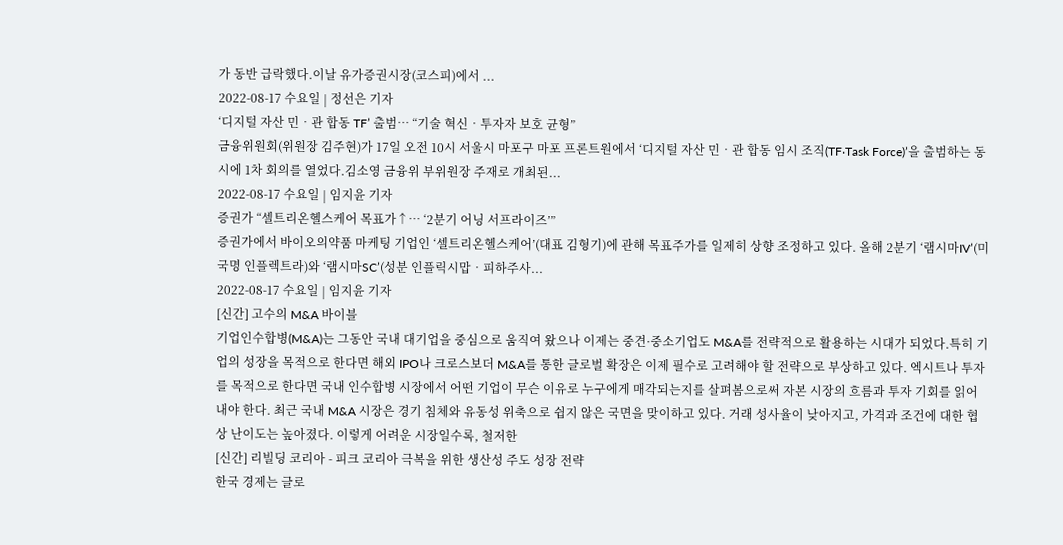가 동반 급락했다.이날 유가증권시장(코스피)에서 ...
2022-08-17 수요일 | 정선은 기자
‘디지털 자산 민‧관 합동 TF’ 출범… “기술 혁신‧투자자 보호 균형”
금융위원회(위원장 김주현)가 17일 오전 10시 서울시 마포구 마포 프론트원에서 ‘디지털 자산 민‧관 합동 임시 조직(TF‧Task Force)’을 출범하는 동시에 1차 회의를 열었다.김소영 금융위 부위원장 주재로 개최된...
2022-08-17 수요일 | 임지윤 기자
증권가 “셀트리온헬스케어 목표가↑… ‘2분기 어닝 서프라이즈’”
증권가에서 바이오의약품 마케팅 기업인 ‘셀트리온헬스케어’(대표 김형기)에 관해 목표주가를 일제히 상향 조정하고 있다. 올해 2분기 ‘램시마IV’(미국명 인플렉트라)와 ‘램시마SC’(성분 인플릭시맙‧피하주사...
2022-08-17 수요일 | 임지윤 기자
[신간] 고수의 M&A 바이블
기업인수합병(M&A)는 그동안 국내 대기업을 중심으로 움직여 왔으나 이제는 중견·중소기업도 M&A를 전략적으로 활용하는 시대가 되었다.특히 기업의 성장을 목적으로 한다면 해외 IPO나 크로스보더 M&A를 통한 글로벌 확장은 이제 필수로 고려해야 할 전략으로 부상하고 있다. 엑시트나 투자를 목적으로 한다면 국내 인수합병 시장에서 어떤 기업이 무슨 이유로 누구에게 매각되는지를 살펴봄으로써 자본 시장의 흐름과 투자 기회를 읽어 내야 한다. 최근 국내 M&A 시장은 경기 침체와 유동성 위축으로 쉽지 않은 국면을 맞이하고 있다. 거래 성사율이 낮아지고, 가격과 조건에 대한 협상 난이도는 높아졌다. 이렇게 어려운 시장일수록, 철저한
[신간] 리빌딩 코리아 - 피크 코리아 극복을 위한 생산성 주도 성장 전략
한국 경제는 글로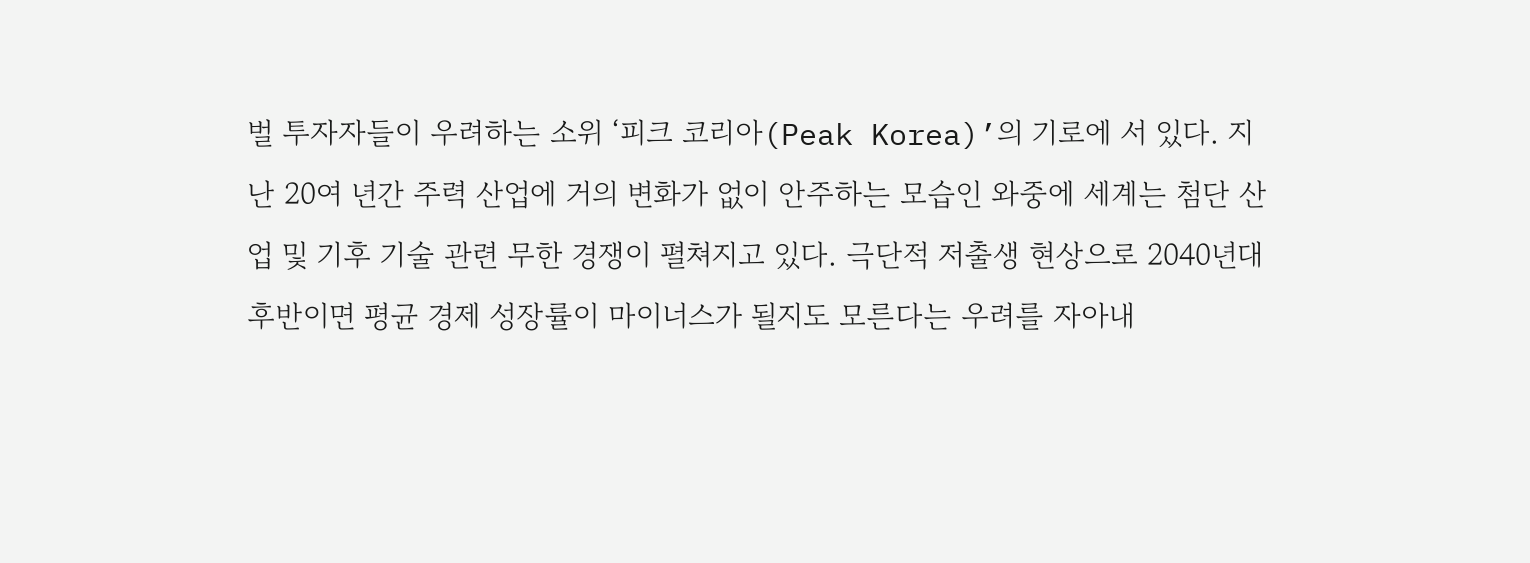벌 투자자들이 우려하는 소위 ‘피크 코리아(Peak Korea)’의 기로에 서 있다. 지난 20여 년간 주력 산업에 거의 변화가 없이 안주하는 모습인 와중에 세계는 첨단 산업 및 기후 기술 관련 무한 경쟁이 펼쳐지고 있다. 극단적 저출생 현상으로 2040년대 후반이면 평균 경제 성장률이 마이너스가 될지도 모른다는 우려를 자아내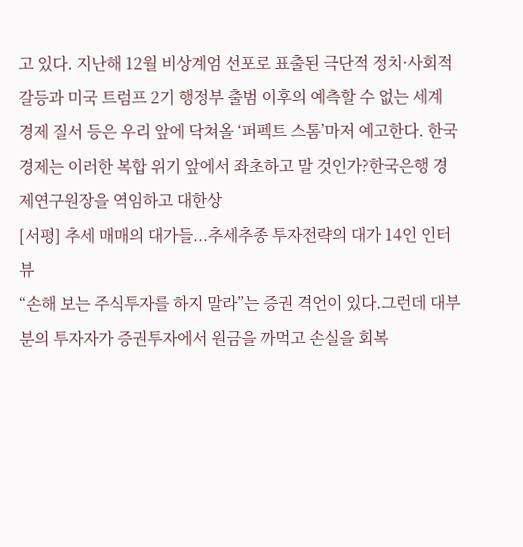고 있다. 지난해 12월 비상계엄 선포로 표출된 극단적 정치·사회적 갈등과 미국 트럼프 2기 행정부 출범 이후의 예측할 수 없는 세계 경제 질서 등은 우리 앞에 닥쳐올 ‘퍼펙트 스톰’마저 예고한다. 한국 경제는 이러한 복합 위기 앞에서 좌초하고 말 것인가?한국은행 경제연구원장을 역임하고 대한상
[서평] 추세 매매의 대가들...추세추종 투자전략의 대가 14인 인터뷰
“손해 보는 주식투자를 하지 말라”는 증권 격언이 있다.그런데 대부분의 투자자가 증권투자에서 원금을 까먹고 손실을 회복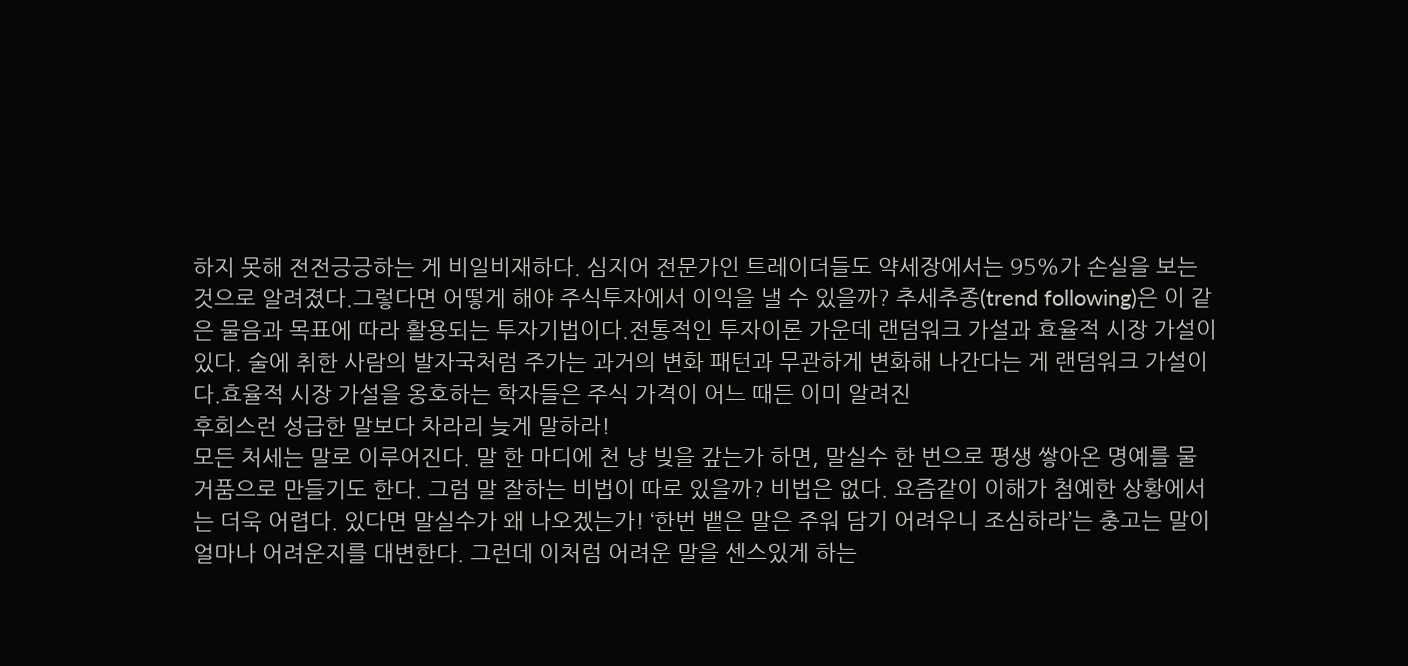하지 못해 전전긍긍하는 게 비일비재하다. 심지어 전문가인 트레이더들도 약세장에서는 95%가 손실을 보는 것으로 알려졌다.그렇다면 어떻게 해야 주식투자에서 이익을 낼 수 있을까? 추세추종(trend following)은 이 같은 물음과 목표에 따라 활용되는 투자기법이다.전통적인 투자이론 가운데 랜덤워크 가설과 효율적 시장 가설이 있다. 술에 취한 사람의 발자국처럼 주가는 과거의 변화 패턴과 무관하게 변화해 나간다는 게 랜덤워크 가설이다.효율적 시장 가설을 옹호하는 학자들은 주식 가격이 어느 때든 이미 알려진
후회스런 성급한 말보다 차라리 늦게 말하라!
모든 처세는 말로 이루어진다. 말 한 마디에 천 냥 빚을 갚는가 하면, 말실수 한 번으로 평생 쌓아온 명예를 물거품으로 만들기도 한다. 그럼 말 잘하는 비법이 따로 있을까? 비법은 없다. 요즘같이 이해가 첨예한 상황에서는 더욱 어렵다. 있다면 말실수가 왜 나오겠는가! ‘한번 뱉은 말은 주워 담기 어려우니 조심하라’는 충고는 말이 얼마나 어려운지를 대변한다. 그런데 이처럼 어려운 말을 센스있게 하는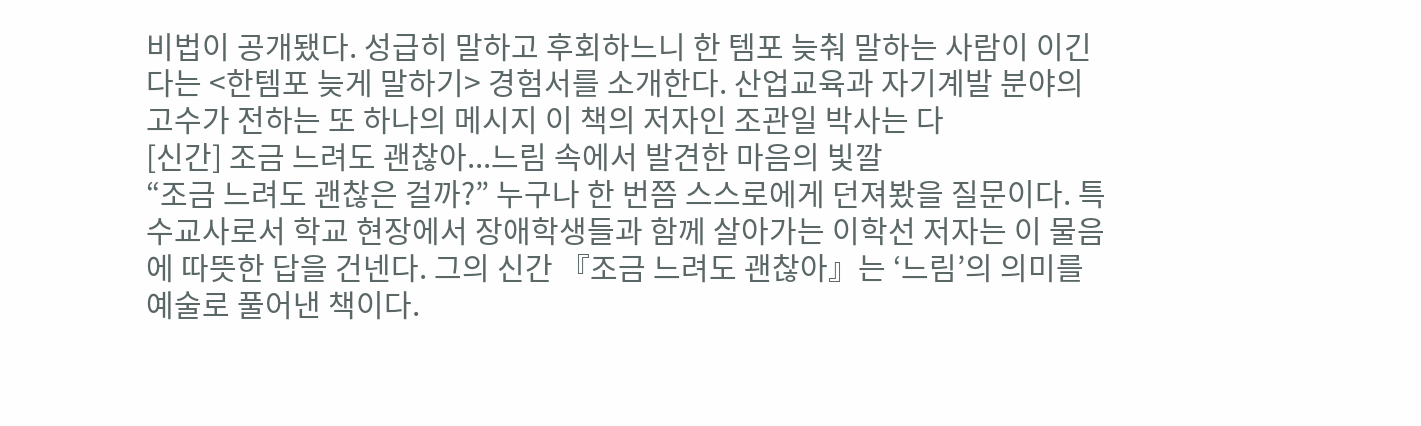비법이 공개됐다. 성급히 말하고 후회하느니 한 템포 늦춰 말하는 사람이 이긴다는 <한템포 늦게 말하기> 경험서를 소개한다. 산업교육과 자기계발 분야의 고수가 전하는 또 하나의 메시지 이 책의 저자인 조관일 박사는 다
[신간] 조금 느려도 괜찮아...느림 속에서 발견한 마음의 빛깔
“조금 느려도 괜찮은 걸까?” 누구나 한 번쯤 스스로에게 던져봤을 질문이다. 특수교사로서 학교 현장에서 장애학생들과 함께 살아가는 이학선 저자는 이 물음에 따뜻한 답을 건넨다. 그의 신간 『조금 느려도 괜찮아』는 ‘느림’의 의미를 예술로 풀어낸 책이다.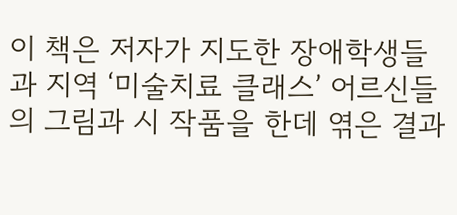이 책은 저자가 지도한 장애학생들과 지역 ‘미술치료 클래스’ 어르신들의 그림과 시 작품을 한데 엮은 결과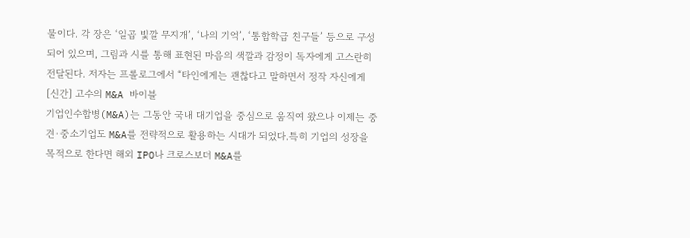물이다. 각 장은 ‘일곱 빛깔 무지개’, ‘나의 기억’, ‘통합학급 친구들’ 등으로 구성되어 있으며, 그림과 시를 통해 표현된 마음의 색깔과 감정이 독자에게 고스란히 전달된다. 저자는 프롤로그에서 “타인에게는 괜찮다고 말하면서 정작 자신에게
[신간] 고수의 M&A 바이블
기업인수합병(M&A)는 그동안 국내 대기업을 중심으로 움직여 왔으나 이제는 중견·중소기업도 M&A를 전략적으로 활용하는 시대가 되었다.특히 기업의 성장을 목적으로 한다면 해외 IPO나 크로스보더 M&A를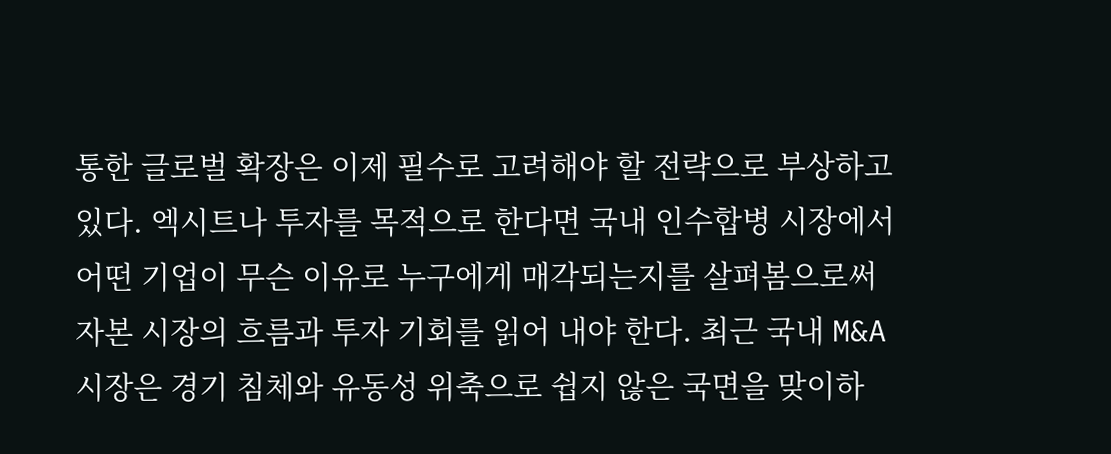통한 글로벌 확장은 이제 필수로 고려해야 할 전략으로 부상하고 있다. 엑시트나 투자를 목적으로 한다면 국내 인수합병 시장에서 어떤 기업이 무슨 이유로 누구에게 매각되는지를 살펴봄으로써 자본 시장의 흐름과 투자 기회를 읽어 내야 한다. 최근 국내 M&A 시장은 경기 침체와 유동성 위축으로 쉽지 않은 국면을 맞이하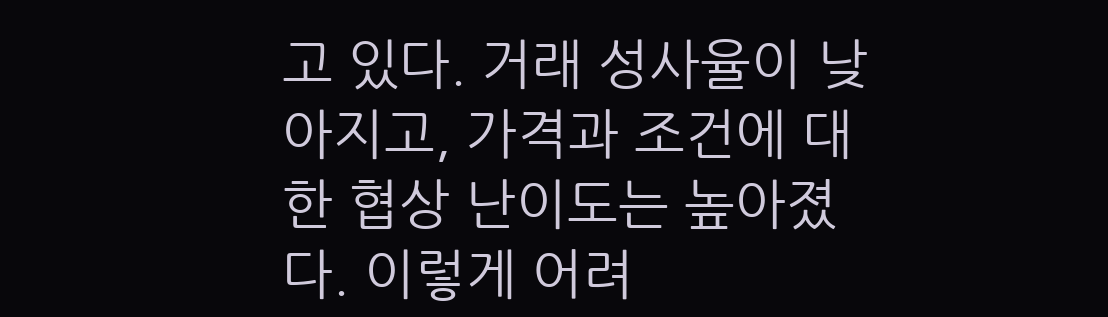고 있다. 거래 성사율이 낮아지고, 가격과 조건에 대한 협상 난이도는 높아졌다. 이렇게 어려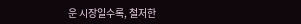운 시장일수록, 철저한